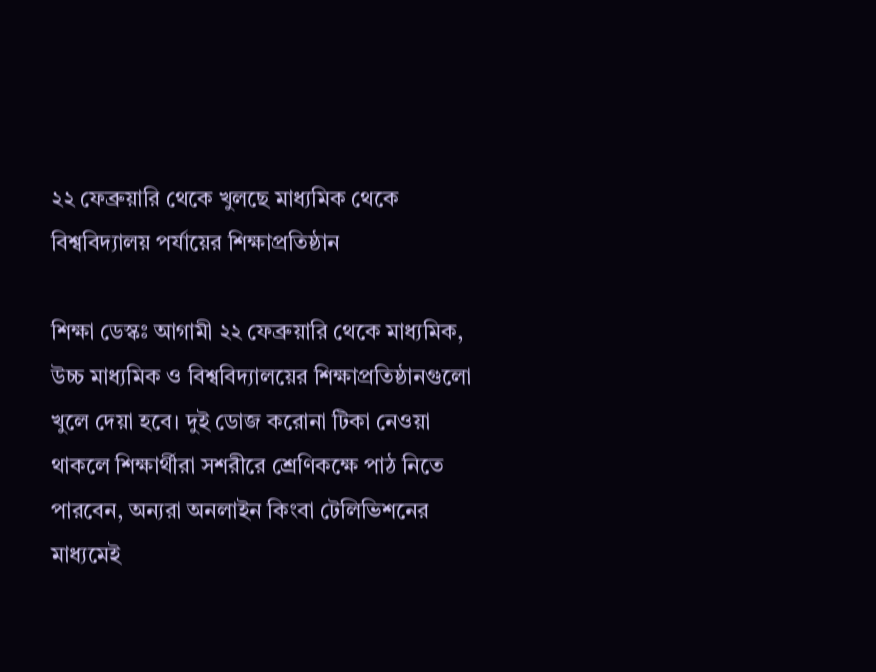২২ ফেব্রুয়ারি থেকে খুলছে মাধ্যমিক থেকে বিশ্ববিদ্যালয় পর্যায়ের শিক্ষাপ্রতিষ্ঠান

শিক্ষা ডেস্কঃ আগামী ২২ ফেব্রুয়ারি থেকে মাধ্যমিক, উচ্চ মাধ্যমিক ও বিশ্ববিদ্যালয়ের শিক্ষাপ্রতিষ্ঠানগুলো খুলে দেয়া হবে। দুই ডোজ করোনা টিকা নেওয়া থাকলে শিক্ষার্থীরা সশরীরে শ্রেণিকক্ষে পাঠ নিতে পারবেন, অন্যরা অনলাইন কিংবা টেলিভিশনের মাধ্যমেই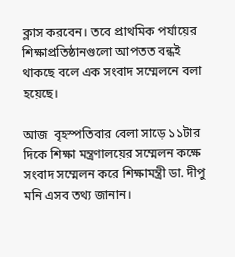ক্লাস করবেন। তবে প্রাথমিক পর্যায়ের শিক্ষাপ্রতিষ্ঠানগুলো আপতত বন্ধই থাকছে বলে এক সংবাদ সম্মেলনে বলা হয়েছে।

আজ  বৃহস্পতিবার বেলা সাড়ে ১১টার দিকে শিক্ষা মন্ত্রণালয়ের সম্মেলন কক্ষে সংবাদ সম্মেলন করে শিক্ষামন্ত্রী ডা. দীপু মনি এসব তথ্য জানান।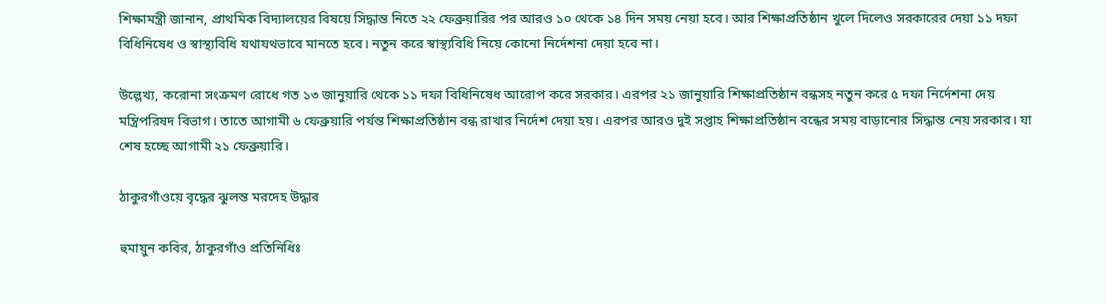শিক্ষামন্ত্রী জানান, প্রাথমিক বিদ্যালয়ের বিষয়ে সিদ্ধান্ত নিতে ২২ ফেব্রুয়ারির পর আরও ১০ থেকে ১৪ দিন সময় নেয়া হবে। আর শিক্ষাপ্রতিষ্ঠান খুলে দিলেও সরকারের দেয়া ১১ দফা বিধিনিষেধ ও স্বাস্থ্যবিধি যথাযথভাবে মানতে হবে। নতুন করে স্বাস্থ্যবিধি নিয়ে কোনো নির্দেশনা দেয়া হবে না।

উল্লেখ্য, করোনা সংক্রমণ রোধে গত ১৩ জানুয়ারি থেকে ১১ দফা বিধিনিষেধ আরোপ করে সরকার। এরপর ২১ জানুয়ারি শিক্ষাপ্রতিষ্ঠান বন্ধসহ নতুন করে ৫ দফা নির্দেশনা দেয় মন্ত্রিপরিষদ বিভাগ। তাতে আগামী ৬ ফেব্রুয়ারি পর্যন্ত শিক্ষাপ্রতিষ্ঠান বন্ধ রাখার নির্দেশ দেয়া হয়। এরপর আরও দুই সপ্তাহ শিক্ষাপ্রতিষ্ঠান বন্ধের সময় বাড়ানোর সিদ্ধান্ত নেয় সরকার। যা শেষ হচ্ছে আগামী ২১ ফেব্রুয়ারি।

ঠাকুরগাঁওয়ে বৃদ্ধের ঝুলন্ত মরদেহ উদ্ধার

হুমায়ুন কবির, ঠাকুরগাঁও প্রতিনিধিঃ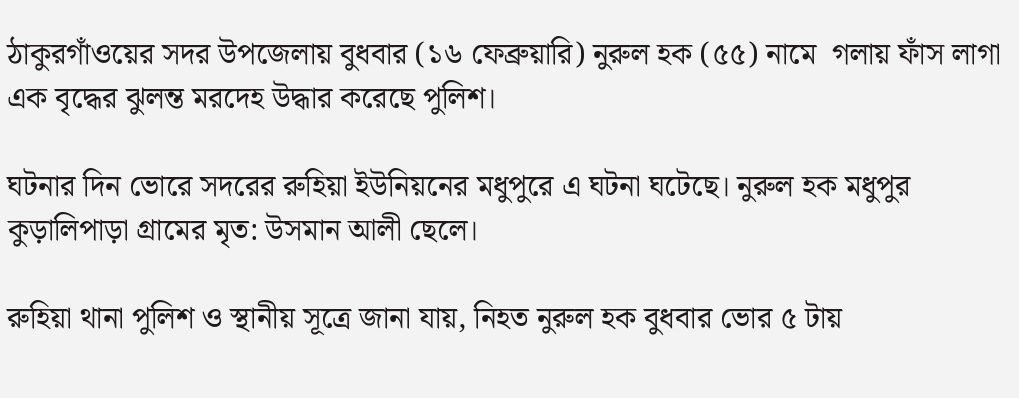ঠাকুরগাঁওয়ের সদর উপজেলায় বুধবার (১৬ ফেব্রুয়ারি) নুরুল হক (৫৫) নামে  গলায় ফাঁস লাগা এক বৃদ্ধের ঝুলন্ত মরদেহ উদ্ধার করেছে পুলিশ।

ঘটনার দিন ভোরে সদরের রুহিয়া ইউনিয়নের মধুপুরে এ ঘটনা ঘটেছে। নুরুল হক মধুপুর কুড়ালিপাড়া গ্রামের মৃত: উসমান আলী ছেলে।

রুহিয়া থানা পুলিশ ও স্থানীয় সূত্রে জানা যায়, নিহত নুরুল হক বুধবার ভোর ৫ টায়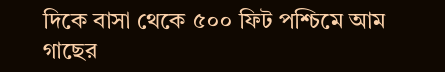দিকে বাসা থেকে ৫০০ ফিট পশ্চিমে আম গাছের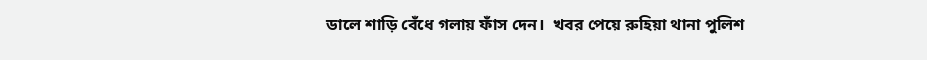ডালে শাড়ি বেঁধে গলায় ফাঁস দেন।  খবর পেয়ে রুহিয়া থানা পুলিশ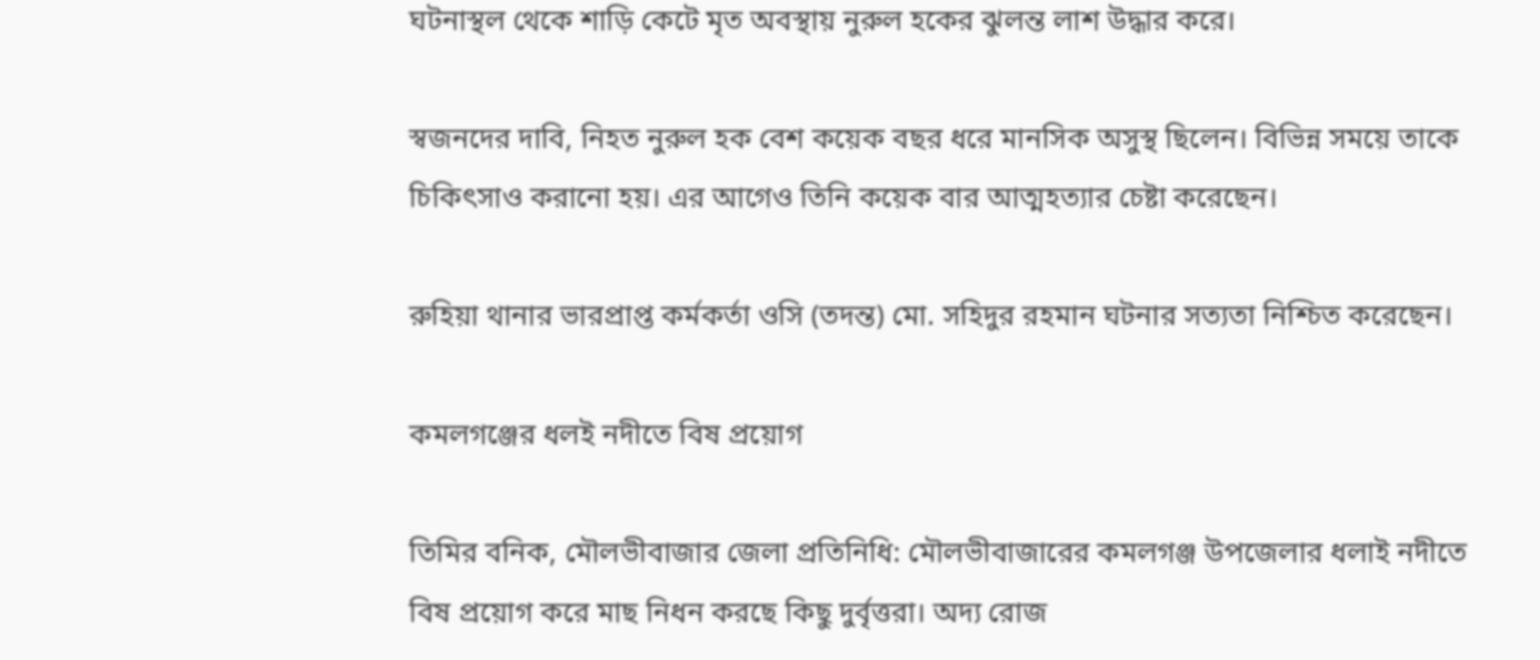ঘটনাস্থল থেকে শাড়ি কেটে মৃত অবস্থায় নুরুল হকের ঝুলন্ত লাশ উদ্ধার করে।

স্বজনদের দাবি, নিহত নুরুল হক বেশ কয়েক বছর ধরে মানসিক অসুস্থ ছিলেন। বিভিন্ন সময়ে তাকে চিকিৎসাও করানো হয়। এর আগেও তিনি কয়েক বার আত্মহত্যার চেষ্টা করেছেন।

রুহিয়া থানার ভারপ্রাপ্ত কর্মকর্তা ওসি (তদন্ত) মো. সহিদুর রহমান ঘটনার সত্যতা নিশ্চিত করেছেন।

কমলগঞ্জের ধলই নদীতে বিষ প্রয়োগ

তিমির বনিক, মৌলভীবাজার জেলা প্রতিনিধি: মৌলভীবাজারের কমলগঞ্জ উপজেলার ধলাই নদীতে বিষ প্রয়োগ করে মাছ নিধন করছে কিছু দুর্বৃত্তরা। অদ্য রোজ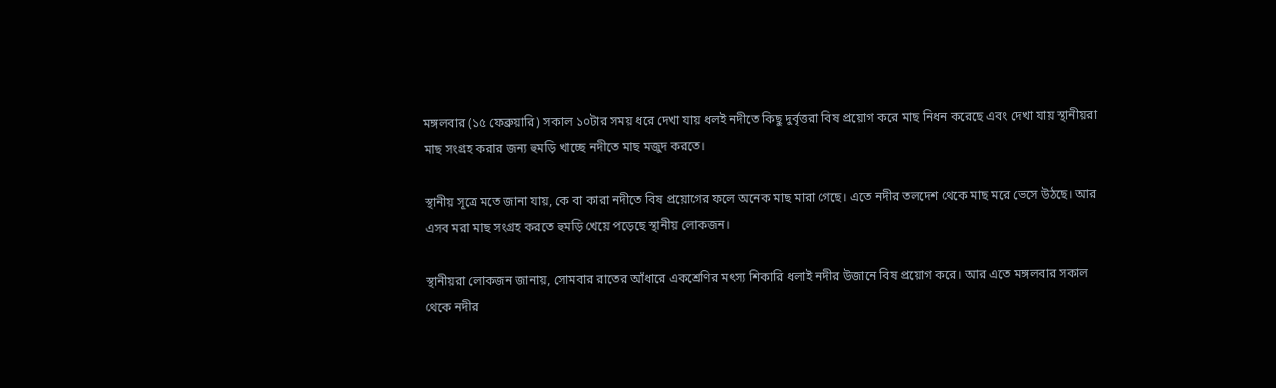মঙ্গলবার (১৫ ফেব্রুয়ারি) সকাল ১০টার সময় ধরে দেখা যায় ধলই নদীতে কিছু দুর্বৃত্তরা বিষ প্রয়োগ করে মাছ নিধন করেছে এবং দেখা যায় স্থানীয়রা মাছ সংগ্রহ করার জন্য হুমড়ি খাচ্ছে নদীতে মাছ মজুদ করতে।

স্থানীয় সূত্রে মতে জানা যায়, কে বা কারা নদীতে বিষ প্রয়োগের ফলে অনেক মাছ মারা গেছে। এতে নদীর তলদেশ থেকে মাছ মরে ভেসে উঠছে। আর এসব মরা মাছ সংগ্রহ করতে হুমড়ি খেয়ে পড়েছে স্থানীয় লোকজন।

স্থানীয়রা লোকজন জানায়, সোমবার রাতের আঁধারে একশ্রেণির মৎস্য শিকারি ধলাই নদীর উজানে বিষ প্রয়োগ করে। আর এতে মঙ্গলবার সকাল থেকে নদীর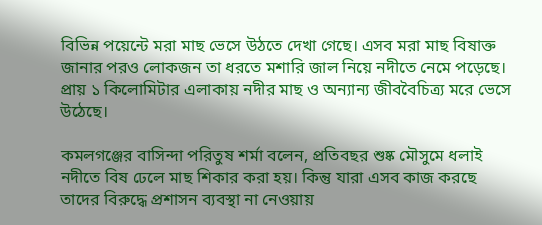বিভিন্ন পয়েন্টে মরা মাছ ভেসে উঠতে দেখা গেছে। এসব মরা মাছ বিষাক্ত জানার পরও লোকজন তা ধরতে মশারি জাল নিয়ে নদীতে নেমে পড়েছে। প্রায় ১ কিলোমিটার এলাকায় নদীর মাছ ও অন্যান্য জীববৈচিত্র্য মরে ভেসে উঠেছে।

কমলগঞ্জের বাসিন্দা পরিতুষ শর্মা বলেন, প্রতিবছর শুষ্ক মৌসুমে ধলাই নদীতে বিষ ঢেলে মাছ শিকার করা হয়। কিন্তু যারা এসব কাজ করছে তাদের বিরুদ্ধে প্রশাসন ব্যবস্থা না নেওয়ায়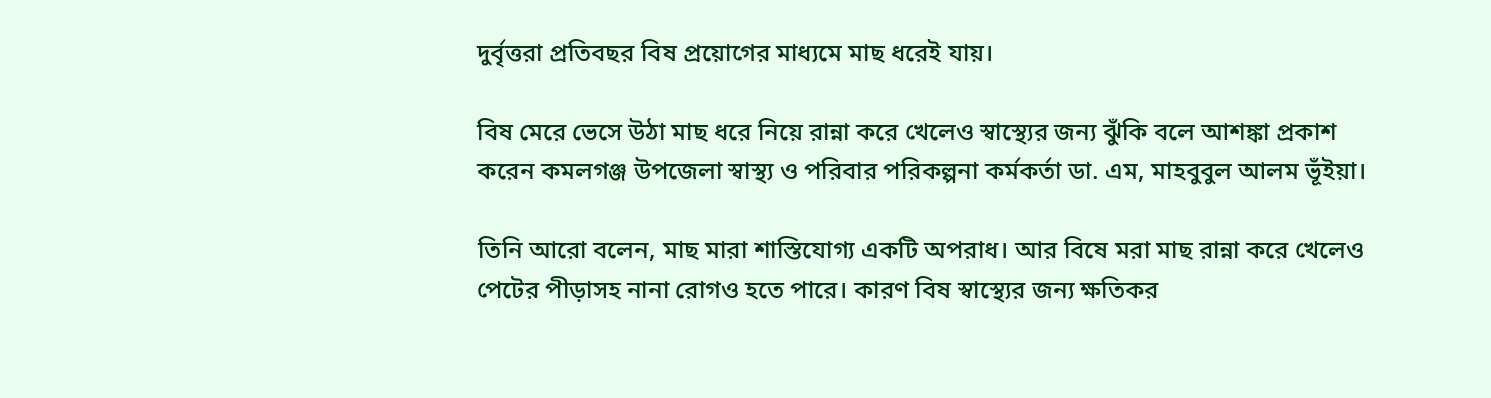দুর্বৃত্তরা প্রতিবছর বিষ প্রয়োগের মাধ্যমে মাছ ধরেই যায়।

বিষ মেরে ভেসে উঠা মাছ ধরে নিয়ে রান্না করে খেলেও স্বাস্থ্যের জন্য ঝুঁকি বলে আশঙ্কা প্রকাশ করেন কমলগঞ্জ উপজেলা স্বাস্থ্য ও পরিবার পরিকল্পনা কর্মকর্তা ডা. এম, মাহবুবুল আলম ভূঁইয়া।

তিনি আরো বলেন, মাছ মারা শাস্তিযোগ্য একটি অপরাধ। আর বিষে মরা মাছ রান্না করে খেলেও পেটের পীড়াসহ নানা রোগও হতে পারে। কারণ বিষ স্বাস্থ্যের জন্য ক্ষতিকর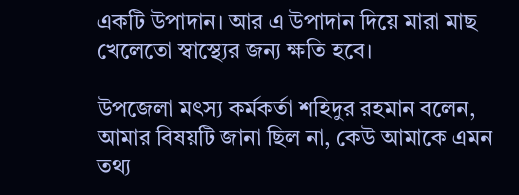একটি উপাদান। আর এ উপাদান দিয়ে মারা মাছ খেলেতো স্বাস্থ্যের জন্য ক্ষতি হবে।

উপজেলা মৎস্য কর্মকর্তা শহিদুর রহমান বলেন, আমার বিষয়টি জানা ছিল না, কেউ আমাকে এমন তথ্য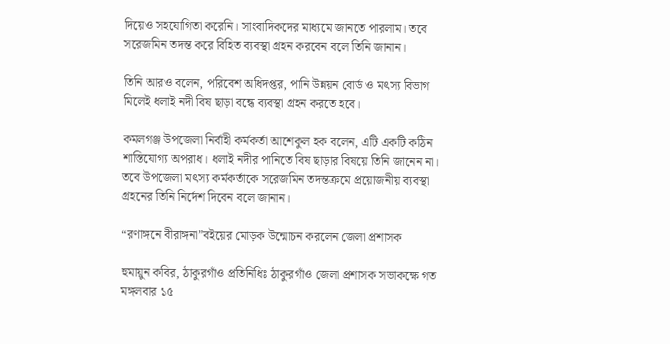দিয়েও সহযোগিতা করেনি। সাংবাদিকদের মাধ্যমে জানতে পারলাম। তবে সরেজমিন তদন্ত করে বিহিত ব্যবস্থা গ্রহন করবেন বলে তিনি জানান।

তিনি আরও বলেন, পরিবেশ অধিদপ্তর, পানি উন্নয়ন বোর্ড ও মৎস্য বিভাগ মিলেই ধলাই নদী বিষ ছাড়া বন্ধে ব্যবস্থা গ্রহন করতে হবে।

কমলগঞ্জ উপজেলা নির্বাহী কর্মকর্তা আশেকুল হক বলেন, এটি একটি কঠিন শাস্তিযোগ্য অপরাধ। ধলাই নদীর পানিতে বিষ ছাড়ার বিষয়ে তিনি জানেন না। তবে উপজেলা মৎস্য কর্মকর্তাকে সরেজমিন তদন্তক্রমে প্রয়োজনীয় ব্যবস্থা গ্রহনের তিনি নির্দেশ দিবেন বলে জানান।

“রণাঙ্গনে বীরাঙ্গনা”বইয়ের মোড়ক উন্মোচন করলেন জেলা প্রশাসক

হুমায়ুন কবির, ঠাকুরগাঁও প্রতিনিধিঃ ঠাকুরগাঁও জেলা প্রশাসক সভাকক্ষে গত মঙ্গলবার ১৫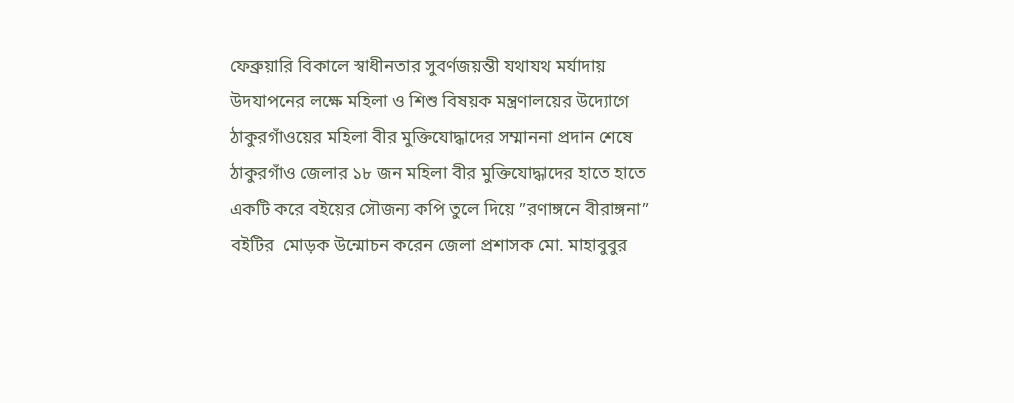ফেব্রুয়ারি বিকালে স্বাধীনতার সুবর্ণজয়ন্তী যথাযথ মর্যাদায় উদযাপনের লক্ষে মহিলা ও শিশু বিষয়ক মন্ত্রণালয়ের উদ্যোগে ঠাকুরগাঁওয়ের মহিলা বীর মুক্তিযোদ্ধাদের সম্মাননা প্রদান শেষে ঠাকুরগাঁও জেলার ১৮ জন মহিলা বীর মুক্তিযোদ্ধাদের হাতে হাতে একটি করে বইয়ের সৌজন্য কপি তুলে দিয়ে ”রণাঙ্গনে বীরাঙ্গনা” বইটির  মোড়ক উন্মোচন করেন জেলা প্রশাসক মো. মাহাবুবুর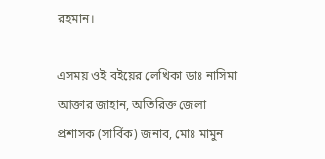রহমান।

এসময় ওই বইয়ের লেখিকা ডাঃ নাসিমা আক্তার জাহান, অতিরিক্ত জেলা প্রশাসক (সার্বিক) জনাব, মোঃ মামুন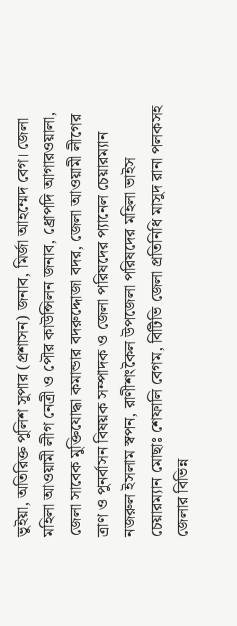ভুইয়া, অতিরিক্ত পুলিশ সুপার (প্রশাসন) জনাব, মির্জা আহম্মেদ বেগ। জেলা মহিলা আওয়ামী লীগ নেত্রী ও পৌর কাউন্সিলন জনাব, ধ্রোপদি আগারওয়ালা, জেলা সাবেক মুক্তিযোদ্ধা কমান্ডার বদরুদ্দোজা বদর, জেলা আওয়ামী লীগের ত্রাণ ও পুনর্বাসন বিষয়ক সম্পাদক ও জেলা পরিষদের প্যানেল চেয়ারম্যান নজরুল ইসলাম স্বপন, রাণীশংকৈল উপজেলা পরিষদের মহিলা ভাইস চেয়ারম্যান মোছাঃ শেফালি বেগম, বিটিভি জেলা প্রতিনিধি মাসুদ রানা পলকসহ জেলার বিভিন্ন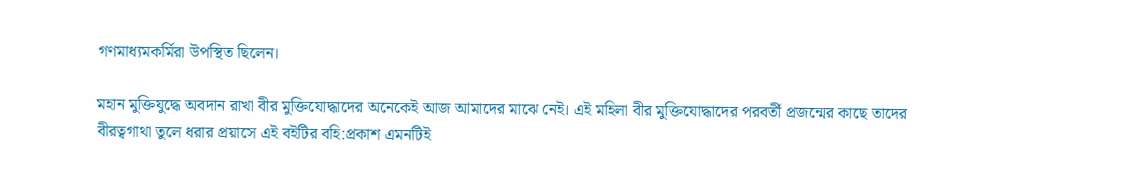গণমাধ্যমকর্মিরা উপস্থিত ছিলেন।

মহান মুক্তিযুদ্ধে অবদান রাখা বীর মুক্তিযোদ্ধাদের অনেকেই আজ আমাদের মাঝে নেই। এই মহিলা বীর মুক্তিযোদ্ধাদের পরবর্তী প্রজন্মের কাছে তাদের বীরত্বগাথা তুলে ধরার প্রয়াসে এই বইটির বহি:প্রকাশ এমনটিই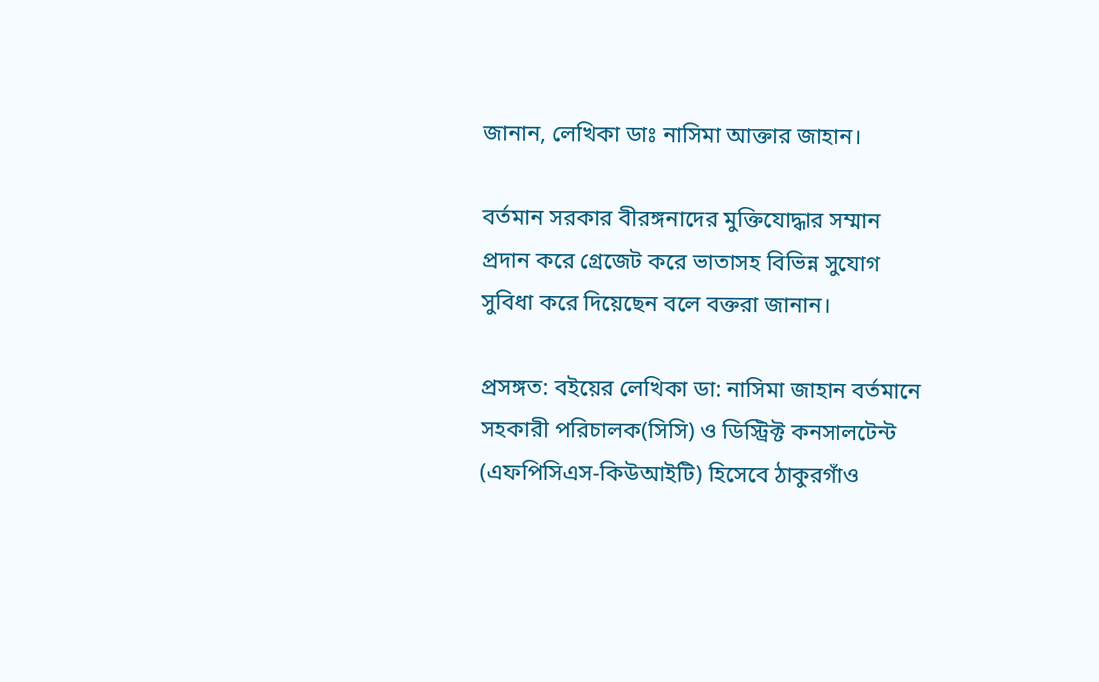জানান, লেখিকা ডাঃ নাসিমা আক্তার জাহান।

বর্তমান সরকার বীরঙ্গনাদের মুক্তিযোদ্ধার সম্মান প্রদান করে গ্রেজেট করে ভাতাসহ বিভিন্ন সুযোগ সুবিধা করে দিয়েছেন বলে বক্তরা জানান।

প্রসঙ্গত: বইয়ের লেখিকা ডা: নাসিমা জাহান বর্তমানে সহকারী পরিচালক(সিসি) ও ডিস্ট্রিক্ট কনসালটেন্ট (এফপিসিএস-কিউআইটি) হিসেবে ঠাকুরগাঁও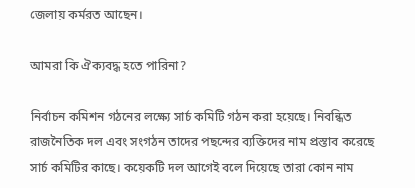জেলায় কর্মরত আছেন।

আমরা কি ঐক্যবদ্ধ হতে পারিনা?

নির্বাচন কমিশন গঠনের লক্ষ্যে সার্চ কমিটি গঠন করা হয়েছে। নিবন্ধিত রাজনৈতিক দল এবং সংগঠন তাদের পছন্দের ব্যক্তিদের নাম প্রস্তাব করেছে সার্চ কমিটির কাছে। কয়েকটি দল আগেই বলে দিয়েছে তারা কোন নাম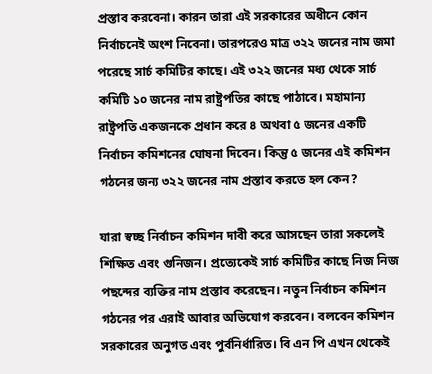প্রস্তাব করবেনা। কারন তারা এই সরকারের অধীনে কোন নির্বাচনেই অংশ নিবেনা। তারপরেও মাত্র ৩২২ জনের নাম জমা পরেছে সার্চ কমিটির কাছে। এই ৩২২ জনের মধ্য থেকে সার্চ কমিটি ১০ জনের নাম রাষ্ট্রপতির কাছে পাঠাবে। মহামান্য রাষ্ট্রপতি একজনকে প্রধান করে ৪ অথবা ৫ জনের একটি নির্বাচন কমিশনের ঘোষনা দিবেন। কিন্তু ৫ জনের এই কমিশন গঠনের জন্য ৩২২ জনের নাম প্রস্তাব করতে হল কেন?

যারা স্বচ্ছ নির্বাচন কমিশন দাবী করে আসছেন তারা সকলেই শিক্ষিত এবং গুনিজন। প্রত্যেকেই সার্চ কমিটির কাছে নিজ নিজ পছন্দের ব্যক্তির নাম প্রস্তাব করেছেন। নতুন নির্বাচন কমিশন গঠনের পর এরাই আবার অভিযোগ করবেন। বলবেন কমিশন সরকারের অনুগত এবং পুর্বনির্ধারিত। বি এন পি এখন থেকেই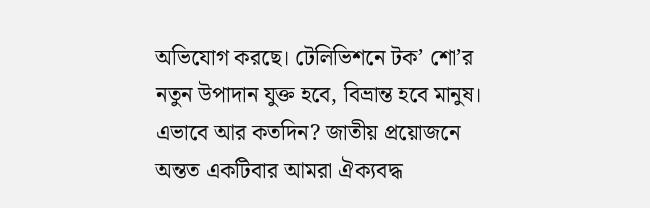অভিযোগ করছে। টেলিভিশনে টক’ শো’র নতুন উপাদান যুক্ত হবে, বিভ্রান্ত হবে মানুষ। এভাবে আর কতদিন? জাতীয় প্রয়োজনে অন্তত একটিবার আমরা ঐক্যবদ্ধ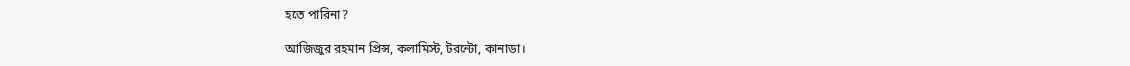হতে পারিনা?

আজিজুর রহমান প্রিন্স, কলামিস্ট, টরন্টো, কানাডা।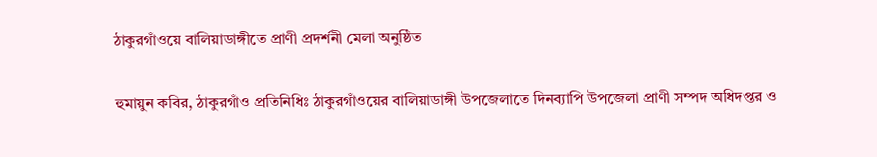ঠাকুরগাঁওয়ে বালিয়াডাঙ্গীতে প্রাণী প্রদর্শনী মেলা অনুষ্ঠিত

হুমায়ুন কবির, ঠাকুরগাঁও প্রতিনিধিঃ ঠাকুরগাঁওয়ের বালিয়াডাঙ্গী উপজেলাতে দিনব্যাপি উপজেলা প্রাণী সম্পদ অধিদপ্তর ও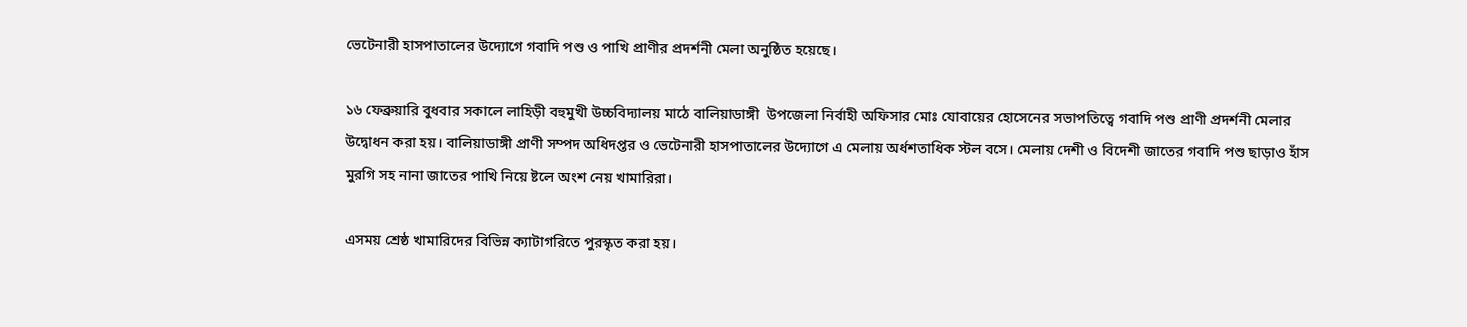ভেটেনারী হাসপাতালের উদ্যোগে গবাদি পশু ও পাখি প্রাণীর প্রদর্শনী মেলা অনুষ্ঠিত হয়েছে।

১৬ ফেব্রুয়ারি বুধবার সকালে লাহিড়ী বহুমুখী উচ্চবিদ্যালয় মাঠে বালিয়াডাঙ্গী  উপজেলা নির্বাহী অফিসার মোঃ যোবায়ের হোসেনের সভাপতিত্বে গবাদি পশু প্রাণী প্রদর্শনী মেলার উদ্বোধন করা হয়। বালিয়াডাঙ্গী প্রাণী সম্পদ অধিদপ্তর ও ভেটেনারী হাসপাতালের উদ্যোগে এ মেলায় অর্ধশতাধিক স্টল বসে। মেলায় দেশী ও বিদেশী জাতের গবাদি পশু ছাড়াও হাঁস মুরগি সহ নানা জাতের পাখি নিয়ে ষ্টলে অংশ নেয় খামারিরা।

এসময় শ্রেষ্ঠ খামারিদের বিভিন্ন ক্যাটাগরিতে পুরস্কৃত করা হয়।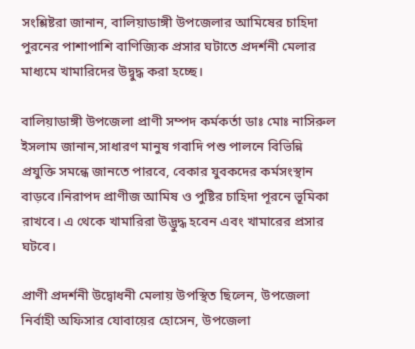সংশ্লিষ্টরা জানান, বালিয়াডাঙ্গী উপজেলার আমিষের চাহিদা পুরনের পাশাপাশি বাণিজ্যিক প্রসার ঘটাতে প্রদর্শনী মেলার মাধ্যমে খামারিদের উদ্বুদ্ধ করা হচ্ছে।

বালিয়াডাঙ্গী উপজেলা প্রাণী সম্পদ কর্মকর্তা ডাঃ মোঃ নাসিরুল ইসলাম জানান,সাধারণ মানুষ গবাদি পশু পালনে বিভিন্নি প্রযুক্তি সমন্ধে জানতে পারবে, বেকার যুবকদের কর্মসংস্থান বাড়বে।নিরাপদ প্রাণীজ আমিষ ও পুষ্টির চাহিদা পূরনে ভূমিকা রাখবে। এ থেকে খামারিরা উদ্ভুদ্ধ হবেন এবং খামারের প্রসার ঘটবে।

প্রাণী প্রদর্শনী উদ্বোধনী মেলায় উপস্থিত ছিলেন, উপজেলা নির্বাহী অফিসার যোবায়ের হোসেন, উপজেলা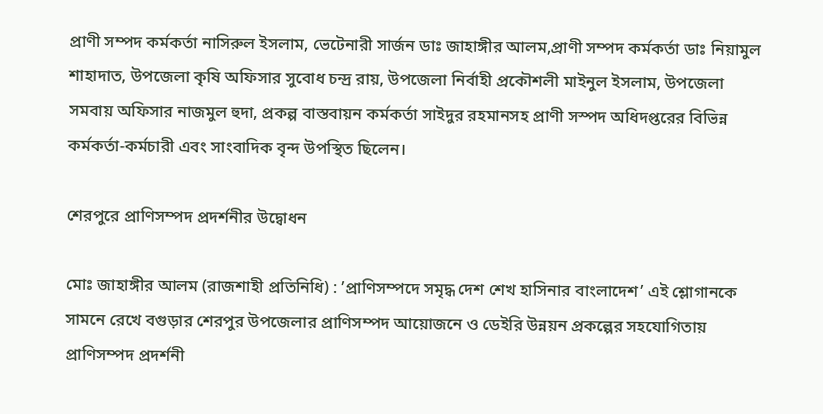প্রাণী সম্পদ কর্মকর্তা নাসিরুল ইসলাম, ভেটেনারী সার্জন ডাঃ জাহাঙ্গীর আলম,প্রাণী সম্পদ কর্মকর্তা ডাঃ নিয়ামুল শাহাদাত, উপজেলা কৃষি অফিসার সুবোধ চন্দ্র রায়, উপজেলা নির্বাহী প্রকৌশলী মাইনুল ইসলাম, উপজেলা সমবায় অফিসার নাজমুল হুদা, প্রকল্প বাস্তবায়ন কর্মকর্তা সাইদুর রহমানসহ প্রাণী সস্পদ অধিদপ্তরের বিভিন্ন কর্মকর্তা-কর্মচারী এবং সাংবাদিক বৃন্দ উপস্থিত ছিলেন।

শেরপুরে প্রাণিসম্পদ প্রদর্শনীর উদ্বোধন

মোঃ জাহাঙ্গীর আলম (রাজশাহী প্রতিনিধি) : ’প্রাণিসম্পদে সমৃদ্ধ দেশ শেখ হাসিনার বাংলাদেশ’ এই শ্লোগানকে সামনে রেখে বগুড়ার শেরপুর উপজেলার প্রাণিসম্পদ আয়োজনে ও ডেইরি উন্নয়ন প্রকল্পের সহযোগিতায় প্রাণিসম্পদ প্রদর্শনী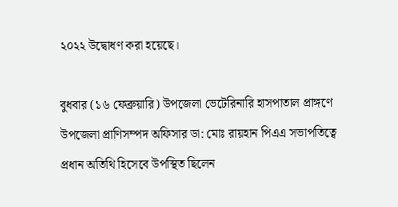২০২২ উদ্বোধণ করা হয়েছে।

বুধবার (১৬ ফেব্রুয়ারি) উপজেলা ভেটেরিনারি হাসপাতাল প্রাঙ্গণে উপজেলা প্রাণিসম্পদ অফিসার ডা: মোঃ রায়হান পিএএ সভাপতিত্বে প্রধান অতিথি হিসেবে উপস্থিত ছিলেন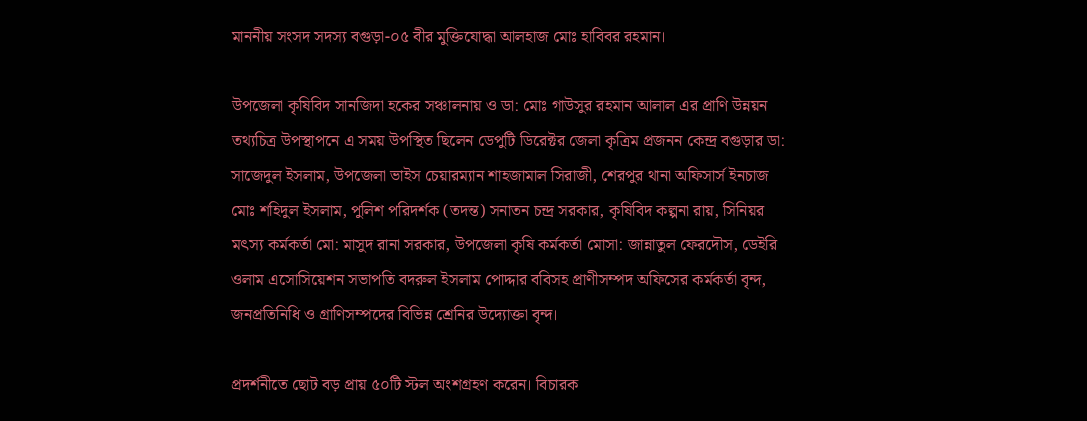মাননীয় সংসদ সদস্য বগুড়া-০৫ বীর মুক্তিযোদ্ধা আলহাজ মোঃ হাবিবর রহমান।

উপজেলা কৃষিবিদ সানজিদা হকের সঞ্চালনায় ও ডা: মোঃ গাউসুর রহমান আলাল এর প্রাণি উন্নয়ন তথ্যচিত্র উপস্থাপনে এ সময় উপস্থিত ছিলেন ডেপুটি ডিরেক্টর জেলা কৃত্রিম প্রজনন কেন্দ্র বগুড়ার ডা: সাজেদুল ইসলাম, উপজেলা ভাইস চেয়ারম্যান শাহজামাল সিরাজী, শেরপুর থানা অফিসার্স ইনচাজ মোঃ শহিদুল ইসলাম, পুলিশ পরিদর্শক (তদন্ত) সনাতন চন্দ্র সরকার, কৃষিবিদ কল্পনা রায়, সিনিয়র মৎস্য কর্মকর্তা মো: মাসুদ রানা সরকার, উপজেলা কৃষি কর্মকর্তা মোসা: জান্নাতুল ফেরদৌস, ডেইরি ওলাম এসোসিয়েশন সভাপতি বদরুল ইসলাম পোদ্দার ববিসহ প্রাণীসম্পদ অফিসের কর্মকর্তা বৃন্দ, জনপ্রতিনিধি ও গ্রাণিসম্পদের বিভিন্ন শ্রেনির উদ্যোক্তা বৃন্দ।

প্রদর্শনীতে ছোট বড় প্রায় ৫০টি স্টল অংশগ্রহণ করেন। বিচারক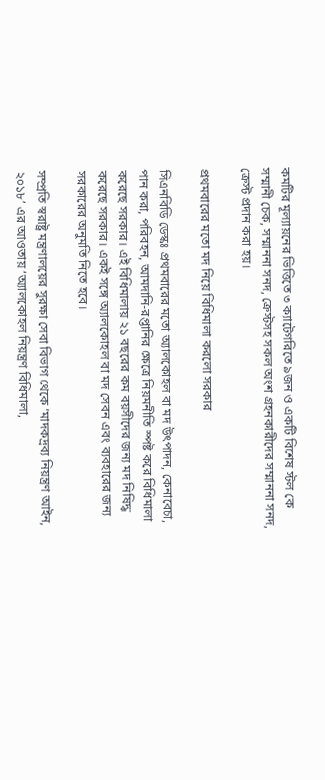কমটির মূল্যায়নের ভিত্তিতে ৩ ক্যাটেগরিতে ৯জন ও একটি বিশেষ স্টল কে সম্মানী চেক, সম্মাননা সনদ, ক্রেস্টসহ সকল অংশ গ্রহনকারীদের সম্মাননা সনদ, ক্রেস্ট প্রদান করা হয়।

প্রথমবারের মতো মদ নিয়ে বিধিমালা করলো সরকার

সিএনবিডি ডেস্কঃ প্রথমবারের মতো অ্যালকোহল বা মদ উৎপাদন, কেনাবেচা, পান করা, পরিবহন, আমদানি-রপ্তানির ক্ষেত্রে নিয়মনীতি স্পষ্ট করে বিধিমালা করেছে সরকার। এই বিধিমালায় ২১ বছরের কম বয়সীদের জন্য মদ নিষিদ্ধ করেছে সরকার। একই সঙ্গে অ্যালকোহল বা মদ সেবন এবং ব্যবহারের জন্য সরকারের অনুমতি নিতে হবে।

সম্প্রতি স্বরাষ্ট্র মন্ত্রণালয়ের সুরক্ষা সেবা বিভাগ থেকে ‘মাদকদ্রব্য নিয়ন্ত্রণ আইন, ২০১৮’ এর আওতায় ‘অ্যালকোহল নিয়ন্ত্রণ বিধিমালা,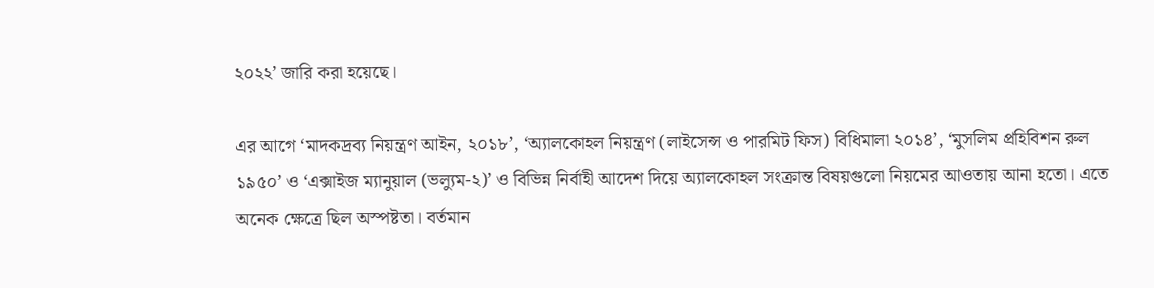২০২২’ জারি করা হয়েছে।

এর আগে ‘মাদকদ্রব্য নিয়ন্ত্রণ আইন, ২০১৮’, ‘অ্যালকোহল নিয়ন্ত্রণ (লাইসেন্স ও পারমিট ফিস) বিধিমালা ২০১৪’, ‘মুসলিম প্রহিবিশন রুল ১৯৫০’ ও ‘এক্সাইজ ম্যানুয়াল (ভল্যুম-২)’ ও বিভিন্ন নির্বাহী আদেশ দিয়ে অ্যালকোহল সংক্রান্ত বিষয়গুলো নিয়মের আওতায় আনা হতো। এতে অনেক ক্ষেত্রে ছিল অস্পষ্টতা। বর্তমান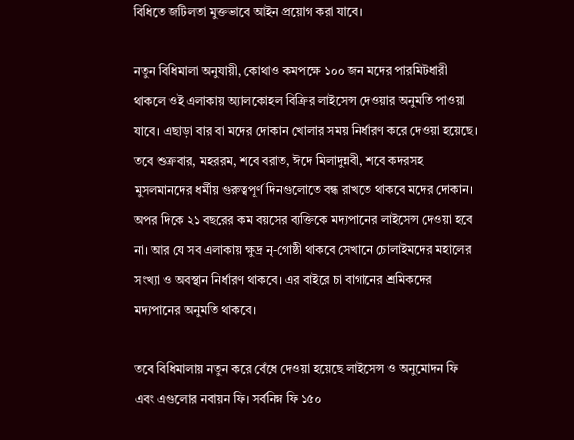বিধিতে জটিলতা মুক্তভাবে আইন প্রয়োগ করা যাবে।

নতুন বিধিমালা অনুযায়ী, কোথাও কমপক্ষে ১০০ জন মদের পারমিটধারী থাকলে ওই এলাকায় অ্যালকোহল বিক্রির লাইসেন্স দেওয়ার অনুমতি পাওয়া যাবে। এছাড়া বার বা মদের দোকান খোলার সময় নির্ধারণ করে দেওয়া হয়েছে। তবে শুক্রবার, মহররম, শবে বরাত, ঈদে মিলাদুন্নবী, শবে কদরসহ মুসলমানদের ধর্মীয় গুরুত্বপূর্ণ দিনগুলোতে বন্ধ রাখতে থাকবে মদের দোকান। অপর দিকে ২১ বছরের কম বয়সের ব্যক্তিকে মদ্যপানের লাইসেন্স দেওয়া হবে না। আর যে সব এলাকায় ক্ষুদ্র নৃ-গোষ্ঠী থাকবে সেখানে চোলাইমদের মহালের সংখ্যা ও অবস্থান নির্ধারণ থাকবে। এর বাইরে চা বাগানের শ্রমিকদের মদ্যপানের অনুমতি থাকবে।

তবে বিধিমালায় নতুন করে বেঁধে দেওয়া হয়েছে লাইসেন্স ও অনুমোদন ফি এবং এগুলোর নবায়ন ফি। সর্বনিম্ন ফি ১৫০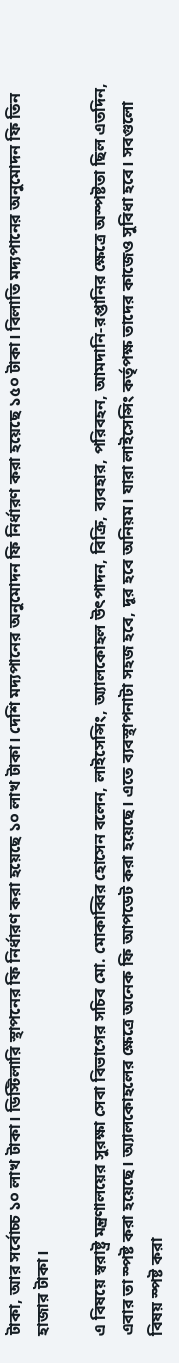টাকা, আর সর্বোচ্চ ১০ লাখ টাকা। ডিস্টিলারি স্থাপনের ফি নির্ধারণ করা হয়েছে ১০ লাখ টাকা। দেশি মদ্যপানের অনুমোদন ফি নির্ধারণ করা হয়েছে ১৫০ টাকা। বিলাতি মদ্যপানের অনুমোদন ফি তিন হাজার টাকা।

এ বিষয়ে স্বরাষ্ট্র মন্ত্রণালয়ের সুরক্ষা সেবা বিভাগের সচিব মো. মোকাব্বির হোসেন বলেন, লাইসেন্সিং, অ্যালকোহল উৎপাদন, বিক্রি, ব্যবহার, পরিবহন, আমদানি-রপ্তানির ক্ষেত্রে অস্পষ্টতা ছিল এতদিন, এবার তা স্পষ্ট করা হয়েছে। অ্যালকোহলের ক্ষেত্রে অনেক ফি আপডেট করা হয়েছে। এতে ব্যবস্থাপনাটা সহজ হবে, দূর হবে অনিয়ম। যারা লাইসেন্সিং কর্তৃপক্ষ তাদের কাজেও সুবিধা হবে। সবগুলো বিষয় স্পষ্ট করা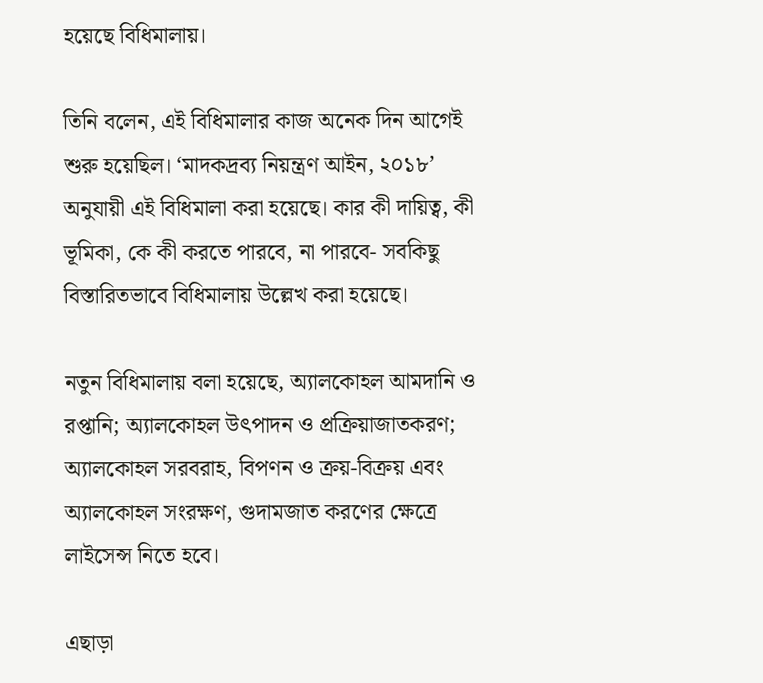হয়েছে বিধিমালায়।

তিনি বলেন, এই বিধিমালার কাজ অনেক দিন আগেই শুরু হয়েছিল। ‘মাদকদ্রব্য নিয়ন্ত্রণ আইন, ২০১৮’ অনুযায়ী এই বিধিমালা করা হয়েছে। কার কী দায়িত্ব, কী ভূমিকা, কে কী করতে পারবে, না পারবে- সবকিছু বিস্তারিতভাবে বিধিমালায় উল্লেখ করা হয়েছে।

নতুন বিধিমালায় বলা হয়েছে, অ্যালকোহল আমদানি ও রপ্তানি; অ্যালকোহল উৎপাদন ও প্রক্রিয়াজাতকরণ; অ্যালকোহল সরবরাহ, বিপণন ও ক্রয়-বিক্রয় এবং অ্যালকোহল সংরক্ষণ, গুদামজাত করণের ক্ষেত্রে লাইসেন্স নিতে হবে।

এছাড়া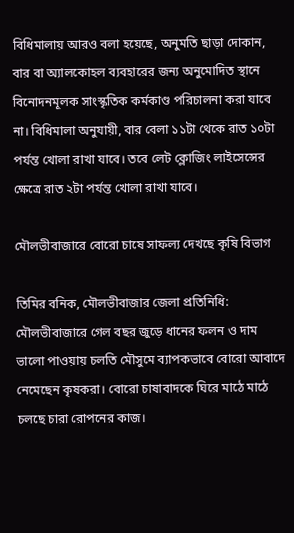বিধিমালায় আরও বলা হয়েছে, অনুমতি ছাড়া দোকান, বার বা অ্যালকোহল ব্যবহারের জন্য অনুমোদিত স্থানে বিনোদনমূলক সাংস্কৃতিক কর্মকাণ্ড পরিচালনা করা যাবে না। বিধিমালা অনুযায়ী, বার বেলা ১১টা থেকে রাত ১০টা পর্যন্ত খোলা রাখা যাবে। তবে লেট ক্লোজিং লাইসেন্সের ক্ষেত্রে রাত ২টা পর্যন্ত খোলা রাখা যাবে।

মৌলভীবাজারে বোরো চাষে সাফল্য দেখছে কৃষি বিভাগ

তিমির বনিক, মৌলভীবাজার জেলা প্রতিনিধি: মৌলভীবাজারে গেল বছর জুড়ে ধানের ফলন ও দাম ভালো পাওয়ায় চলতি মৌসুমে ব্যাপকভাবে বোরো আবাদে নেমেছেন কৃষকরা। বোরো চাষাবাদকে ঘিরে মাঠে মাঠে চলছে চারা রোপনের কাজ।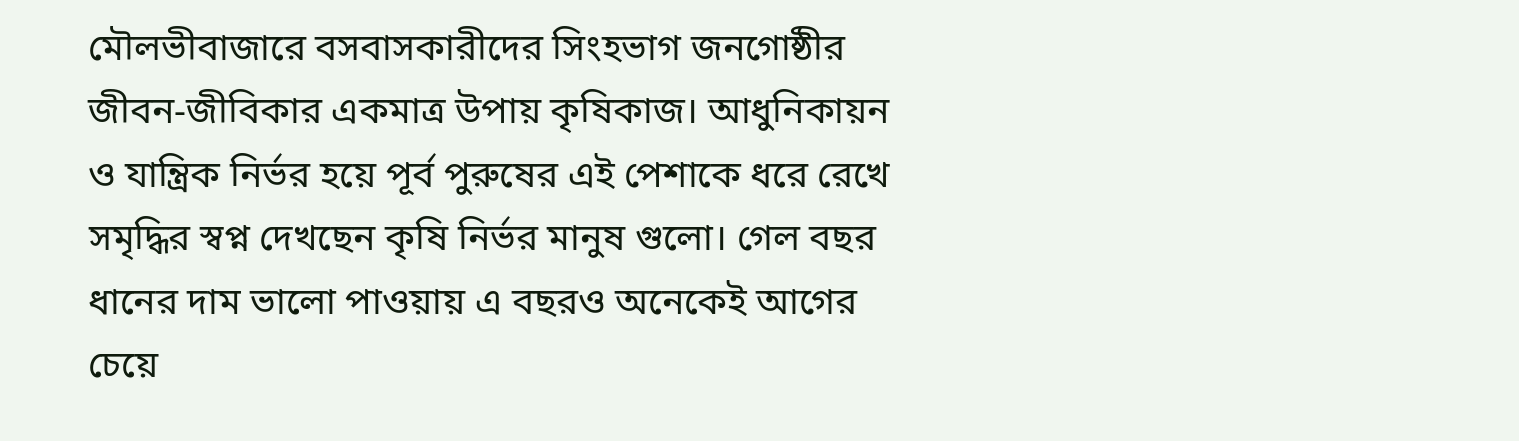মৌলভীবাজারে বসবাসকারীদের সিংহভাগ জনগোষ্ঠীর জীবন-জীবিকার একমাত্র উপায় কৃষিকাজ। আধুনিকায়ন ও যান্ত্রিক নির্ভর হয়ে পূর্ব পুরুষের এই পেশাকে ধরে রেখে সমৃদ্ধির স্বপ্ন দেখছেন কৃষি নির্ভর মানুষ গুলো। গেল বছর ধানের দাম ভালো পাওয়ায় এ বছরও অনেকেই আগের চেয়ে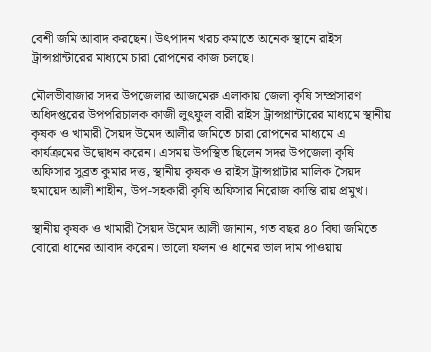বেশী জমি আবাদ করছেন। উৎপাদন খরচ কমাতে অনেক স্থানে রাইস ট্রান্সপ্লান্টারের মাধ্যমে চারা রোপনের কাজ চলছে।

মৌলভীবাজার সদর উপজেলার আজমেরু এলাকায় জেলা কৃষি সম্প্রসারণ অধিদপ্তরের উপপরিচালক কাজী লুৎফুল বারী রাইস ট্রান্সপ্লান্টারের মাধ্যমে স্থানীয় কৃষক ও খামারী সৈয়দ উমেদ আলীর জমিতে চারা রোপনের মাধ্যমে এ কার্যক্রমের উদ্বোধন করেন। এসময় উপস্থিত ছিলেন সদর উপজেলা কৃষি অফিসার সুব্রত কুমার দত্ত, স্থানীয় কৃষক ও রাইস ট্রান্সপ্লাটার মালিক সৈয়দ হুমায়েদ আলী শাহীন, উপ-সহকারী কৃষি অফিসার নিরোজ কান্তি রায় প্রমুখ।

স্থানীয় কৃষক ও খামারী সৈয়দ উমেদ আলী জানান, গত বছর ৪০ বিঘা জমিতে বোরো ধানের আবাদ করেন। ভালো ফলন ও ধানের ভাল দাম পাওয়ায়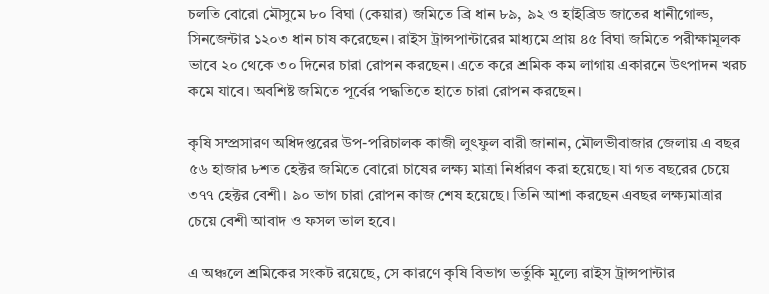চলতি বোরো মৌসুমে ৮০ বিঘা (কেয়ার) জমিতে ব্রি ধান ৮৯, ৯২ ও হাইব্রিড জাতের ধানীগোল্ড, সিনজেন্টার ১২০৩ ধান চাষ করেছেন। রাইস ট্রান্সপান্টারের মাধ্যমে প্রায় ৪৫ বিঘা জমিতে পরীক্ষামূলক ভাবে ২০ থেকে ৩০ দিনের চারা রোপন করছেন। এতে করে শ্রমিক কম লাগায় একারনে উৎপাদন খরচ কমে যাবে। অবশিষ্ট জমিতে পূর্বের পদ্ধতিতে হাতে চারা রোপন করছেন।

কৃষি সম্প্রসারণ অধিদপ্তরের উপ-পরিচালক কাজী লুৎফুল বারী জানান, মৌলভীবাজার জেলায় এ বছর ৫৬ হাজার ৮শত হেক্টর জমিতে বোরো চাষের লক্ষ্য মাত্রা নির্ধারণ করা হয়েছে। যা গত বছরের চেয়ে ৩৭৭ হেক্টর বেশী। ৯০ ভাগ চারা রোপন কাজ শেষ হয়েছে। তিনি আশা করছেন এবছর লক্ষ্যমাত্রার চেয়ে বেশী আবাদ ও ফসল ভাল হবে।

এ অঞ্চলে শ্রমিকের সংকট রয়েছে, সে কারণে কৃষি বিভাগ ভর্তুকি মূল্যে রাইস ট্রান্সপান্টার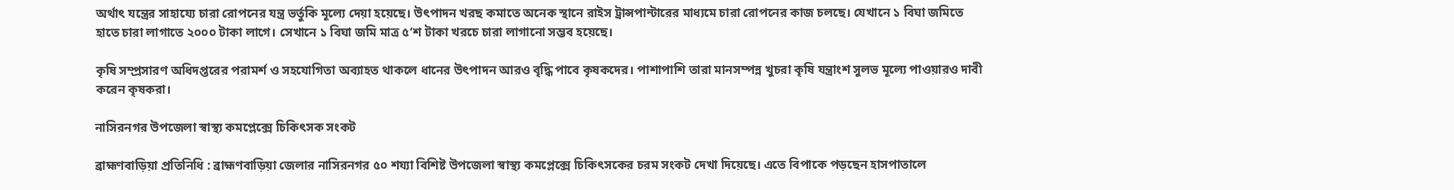অর্থাৎ যন্ত্রের সাহায্যে চারা রোপনের যন্ত্র ভর্তুকি মূল্যে দেয়া হয়েছে। উৎপাদন খরছ কমাতে অনেক স্থানে রাইস ট্রান্সপান্টারের মাধ্যমে চারা রোপনের কাজ চলছে। যেখানে ১ বিঘা জমিতে হাতে চারা লাগাতে ২০০০ টাকা লাগে। সেখানে ১ বিঘা জমি মাত্র ৫‘শ টাকা খরচে চারা লাগানো সম্ভব হয়েছে।

কৃষি সম্প্রসারণ অধিদপ্তরের পরামর্শ ও সহযোগিতা অব্যাহত থাকলে ধানের উৎপাদন আরও বৃদ্ধি পাবে কৃষকদের। পাশাপাশি তারা মানসম্পন্ন খুচরা কৃষি যন্ত্রাংশ সুলভ মূল্যে পাওয়ারও দাবী করেন কৃষকরা।

নাসিরনগর উপজেলা স্বাস্থ্য কমপ্লেক্সে চিকিৎসক সংকট

ব্রাহ্মণবাড়িয়া প্রতিনিধি : ব্রাহ্মণবাড়িয়া জেলার নাসিরনগর ৫০ শয্যা বিশিষ্ট উপজেলা স্বাস্থ্য কমপ্লেক্সে চিকিৎসকের চরম সংকট দেখা দিয়েছে। এতে বিপাকে পড়ছেন হাসপাতালে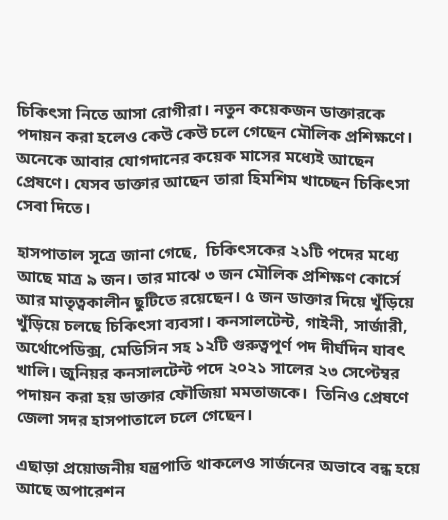চিকিৎসা নিতে আসা রোগীরা। নতুন কয়েকজন ডাক্তারকে পদায়ন করা হলেও কেউ কেউ চলে গেছেন মৌলিক প্রশিক্ষণে। অনেকে আবার যোগদানের কয়েক মাসের মধ্যেই আছেন প্রেষণে। যেসব ডাক্তার আছেন তারা হিমশিম খাচ্ছেন চিকিৎসা সেবা দিতে।

হাসপাতাল সূত্রে জানা গেছে,  চিকিৎসকের ২১টি পদের মধ্যে  আছে মাত্র ৯ জন। তার মাঝে ৩ জন মৌলিক প্রশিক্ষণ কোর্সে আর মাতৃত্বকালীন ছুটিতে রয়েছেন। ৫ জন ডাক্তার দিয়ে খুঁড়িয়ে খুঁড়িয়ে চলছে চিকিৎসা ব্যবসা। কনসালটেন্ট, গাইনী, সার্জারী, অর্থোপেডিক্স, মেডিসিন সহ ১২টি গুরুত্বপূর্ণ পদ দীর্ঘদিন যাবৎ খালি। জুনিয়র কনসালটেন্ট পদে ২০২১ সালের ২৩ সেপ্টেম্বর পদায়ন করা হয় ডাক্তার ফৌজিয়া মমতাজকে।  তিনিও প্রেষণে জেলা সদর হাসপাতালে চলে গেছেন।

এছাড়া প্রয়োজনীয় যন্ত্রপাতি থাকলেও সার্জনের অভাবে বন্ধ হয়ে আছে অপারেশন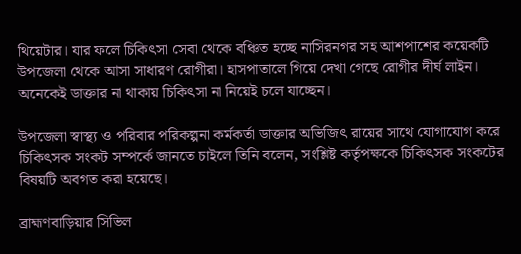থিয়েটার। যার ফলে চিকিৎসা সেবা থেকে বঞ্চিত হচ্ছে নাসিরনগর সহ আশপাশের কয়েকটি উপজেলা থেকে আসা সাধারণ রোগীরা। হাসপাতালে গিয়ে দেখা গেছে রোগীর দীর্ঘ লাইন। অনেকেই ডাক্তার না থাকায় চিকিৎসা না নিয়েই চলে যাচ্ছেন।

উপজেলা স্বাস্থ্য ও পরিবার পরিকল্পনা কর্মকর্তা ডাক্তার অভিজিৎ রায়ের সাথে যোগাযোগ করে চিকিৎসক সংকট সম্পর্কে জানতে চাইলে তিনি বলেন, সংশ্লিষ্ট কর্তৃপক্ষকে চিকিৎসক সংকটের বিষয়টি অবগত করা হয়েছে।

ব্রাহ্মণবাড়িয়ার সিভিল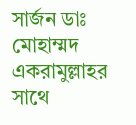সার্জন ডাঃ মোহাম্মদ একরামুল্লাহর সাথে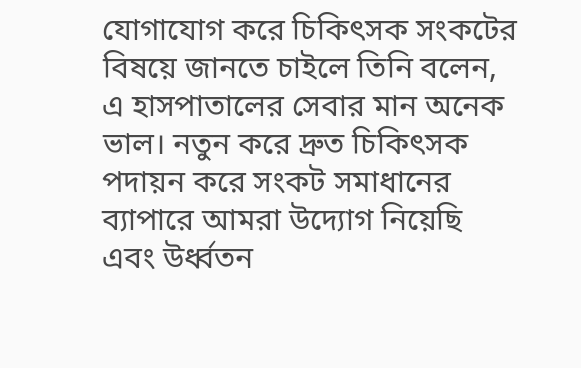যোগাযোগ করে চিকিৎসক সংকটের বিষয়ে জানতে চাইলে তিনি বলেন, এ হাসপাতালের সেবার মান অনেক ভাল। নতুন করে দ্রুত চিকিৎসক পদায়ন করে সংকট সমাধানের  ব্যাপারে আমরা উদ্যোগ নিয়েছি এবং উর্ধ্বতন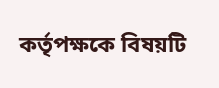কর্তৃপক্ষকে বিষয়টি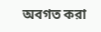অবগত করা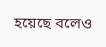হয়েছে বলেও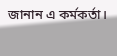জানান এ কর্মকর্তা।